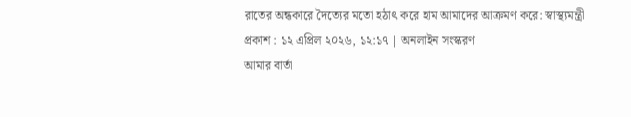রাতের অন্ধকারে দৈত্যের মতো হঠাৎ করে হাম আমাদের আক্রমণ করে: স্বাস্থ্যমন্ত্রী
প্রকাশ : ১২ এপ্রিল ২০২৬, ১২:১৭ | অনলাইন সংস্করণ
আমার বার্তা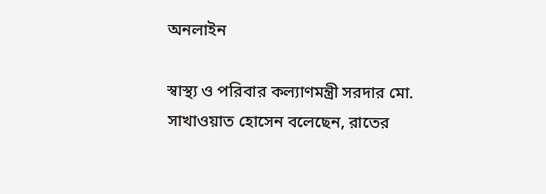অনলাইন

স্বাস্থ্য ও পরিবার কল্যাণমন্ত্রী সরদার মো. সাখাওয়াত হোসেন বলেছেন, রাতের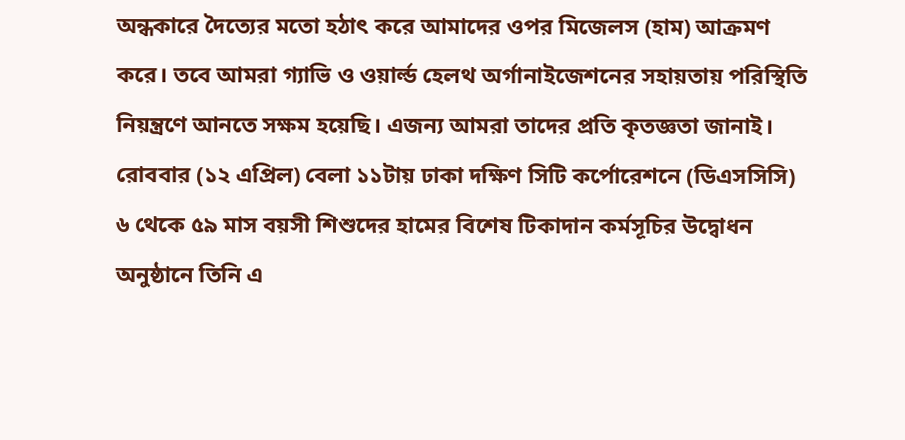অন্ধকারে দৈত্যের মতো হঠাৎ করে আমাদের ওপর মিজেলস (হাম) আক্রমণ করে। তবে আমরা গ্যাভি ও ওয়ার্ল্ড হেলথ অর্গানাইজেশনের সহায়তায় পরিস্থিতি নিয়ন্ত্রণে আনতে সক্ষম হয়েছি। এজন্য আমরা তাদের প্রতি কৃতজ্ঞতা জানাই।
রোববার (১২ এপ্রিল) বেলা ১১টায় ঢাকা দক্ষিণ সিটি কর্পোরেশনে (ডিএসসিসি) ৬ থেকে ৫৯ মাস বয়সী শিশুদের হামের বিশেষ টিকাদান কর্মসূচির উদ্বোধন অনুষ্ঠানে তিনি এ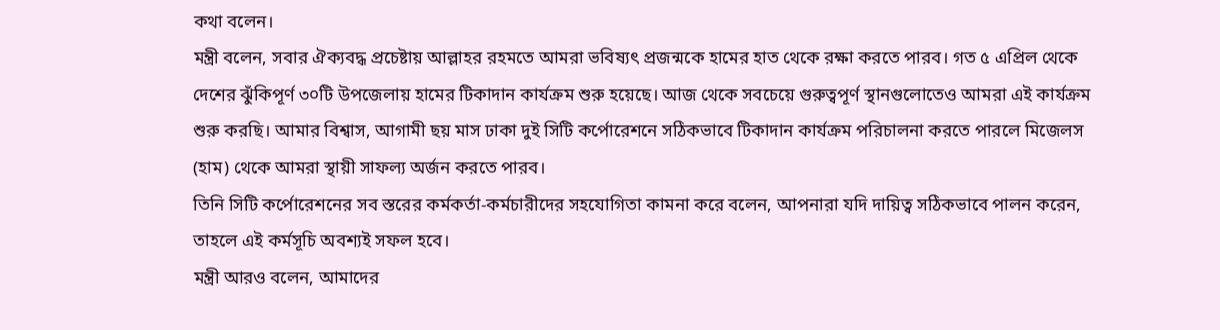কথা বলেন।
মন্ত্রী বলেন, সবার ঐক্যবদ্ধ প্রচেষ্টায় আল্লাহর রহমতে আমরা ভবিষ্যৎ প্রজন্মকে হামের হাত থেকে রক্ষা করতে পারব। গত ৫ এপ্রিল থেকে দেশের ঝুঁকিপূর্ণ ৩০টি উপজেলায় হামের টিকাদান কার্যক্রম শুরু হয়েছে। আজ থেকে সবচেয়ে গুরুত্বপূর্ণ স্থানগুলোতেও আমরা এই কার্যক্রম শুরু করছি। আমার বিশ্বাস, আগামী ছয় মাস ঢাকা দুই সিটি কর্পোরেশনে সঠিকভাবে টিকাদান কার্যক্রম পরিচালনা করতে পারলে মিজেলস (হাম) থেকে আমরা স্থায়ী সাফল্য অর্জন করতে পারব।
তিনি সিটি কর্পোরেশনের সব স্তরের কর্মকর্তা-কর্মচারীদের সহযোগিতা কামনা করে বলেন, আপনারা যদি দায়িত্ব সঠিকভাবে পালন করেন, তাহলে এই কর্মসূচি অবশ্যই সফল হবে।
মন্ত্রী আরও বলেন, আমাদের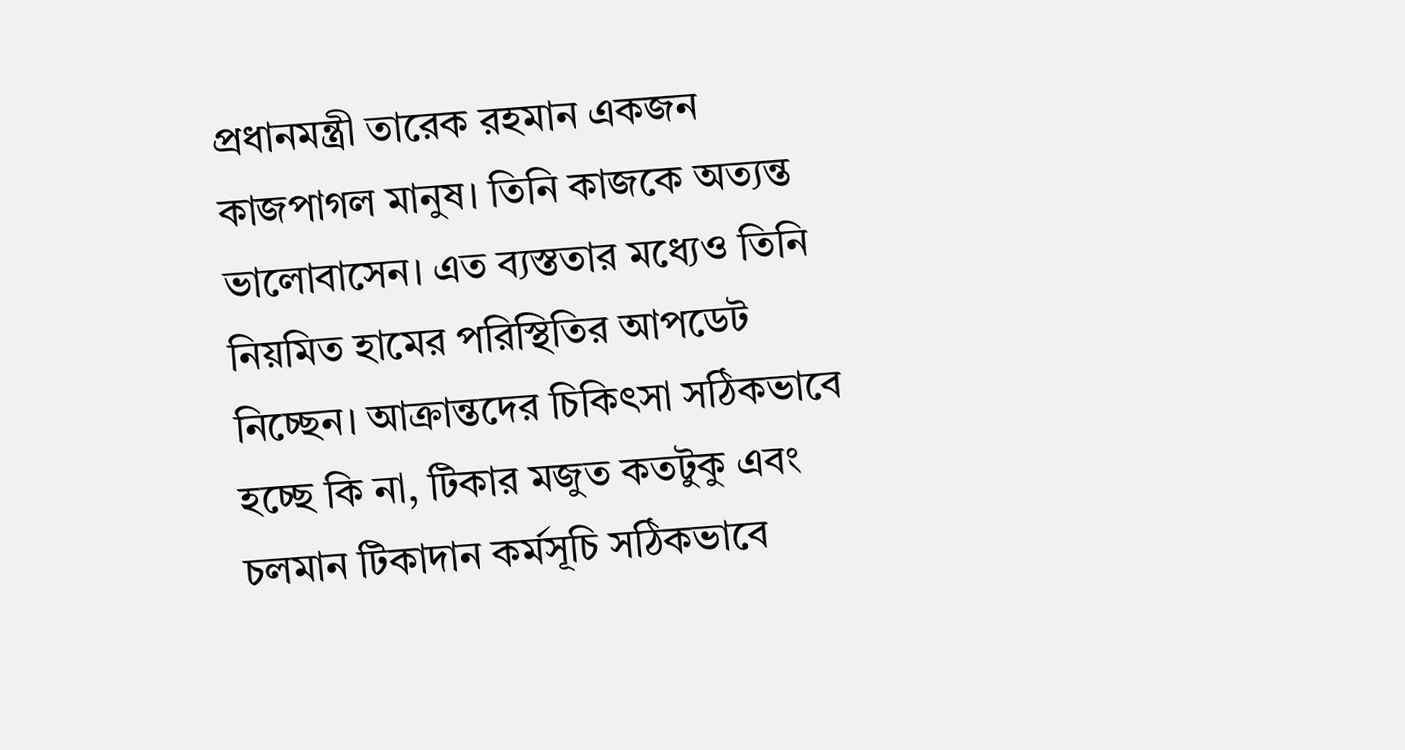প্রধানমন্ত্রী তারেক রহমান একজন কাজপাগল মানুষ। তিনি কাজকে অত্যন্ত ভালোবাসেন। এত ব্যস্ততার মধ্যেও তিনি নিয়মিত হামের পরিস্থিতির আপডেট নিচ্ছেন। আক্রান্তদের চিকিৎসা সঠিকভাবে হচ্ছে কি না, টিকার মজুত কতটুকু এবং চলমান টিকাদান কর্মসূচি সঠিকভাবে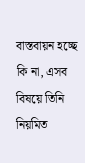বাস্তবায়ন হচ্ছে কি না, এসব বিষয়ে তিনি নিয়মিত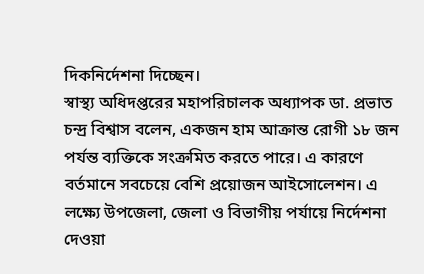দিকনির্দেশনা দিচ্ছেন।
স্বাস্থ্য অধিদপ্তরের মহাপরিচালক অধ্যাপক ডা. প্রভাত চন্দ্র বিশ্বাস বলেন, একজন হাম আক্রান্ত রোগী ১৮ জন পর্যন্ত ব্যক্তিকে সংক্রমিত করতে পারে। এ কারণে বর্তমানে সবচেয়ে বেশি প্রয়োজন আইসোলেশন। এ লক্ষ্যে উপজেলা, জেলা ও বিভাগীয় পর্যায়ে নির্দেশনা দেওয়া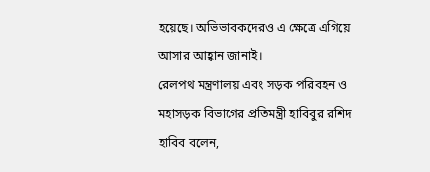হয়েছে। অভিভাবকদেরও এ ক্ষেত্রে এগিয়ে আসার আহ্বান জানাই।
রেলপথ মন্ত্রণালয় এবং সড়ক পরিবহন ও মহাসড়ক বিভাগের প্রতিমন্ত্রী হাবিবুর রশিদ হাবিব বলেন,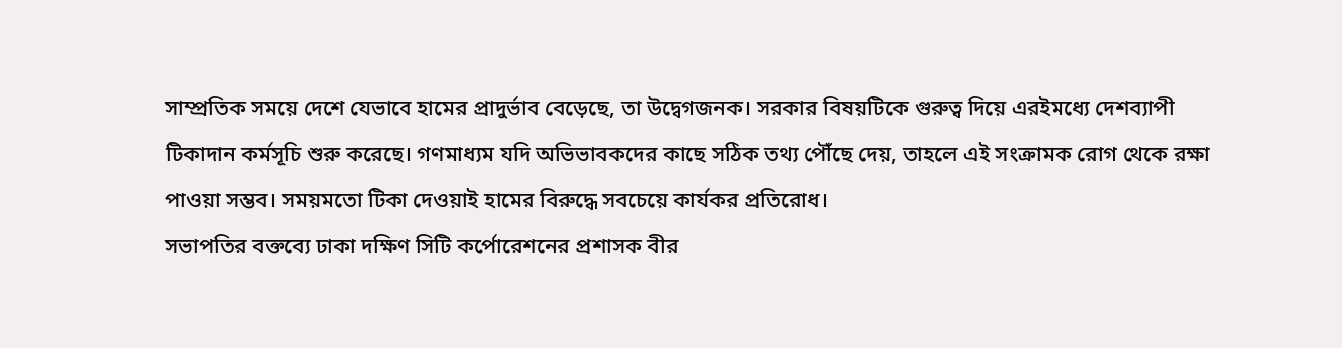সাম্প্রতিক সময়ে দেশে যেভাবে হামের প্রাদুর্ভাব বেড়েছে, তা উদ্বেগজনক। সরকার বিষয়টিকে গুরুত্ব দিয়ে এরইমধ্যে দেশব্যাপী টিকাদান কর্মসূচি শুরু করেছে। গণমাধ্যম যদি অভিভাবকদের কাছে সঠিক তথ্য পৌঁছে দেয়, তাহলে এই সংক্রামক রোগ থেকে রক্ষা পাওয়া সম্ভব। সময়মতো টিকা দেওয়াই হামের বিরুদ্ধে সবচেয়ে কার্যকর প্রতিরোধ।
সভাপতির বক্তব্যে ঢাকা দক্ষিণ সিটি কর্পোরেশনের প্রশাসক বীর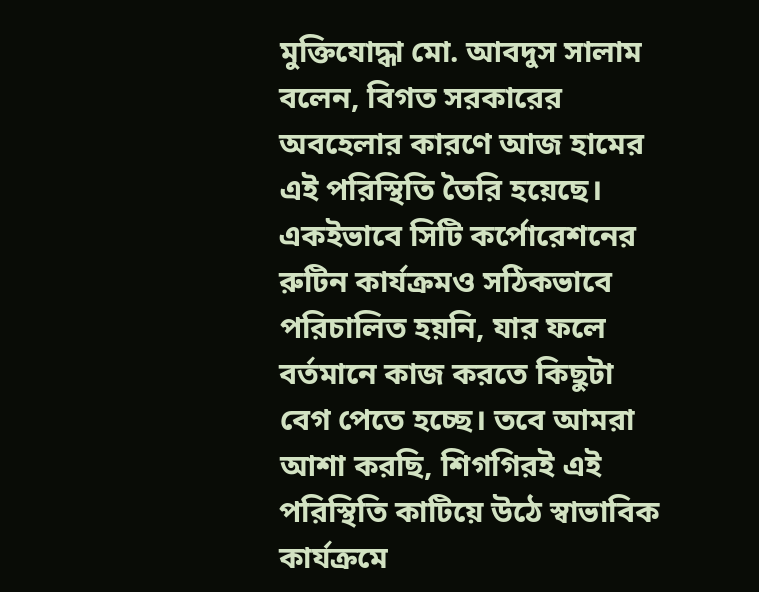মুক্তিযোদ্ধা মো. আবদুস সালাম বলেন, বিগত সরকারের অবহেলার কারণে আজ হামের এই পরিস্থিতি তৈরি হয়েছে। একইভাবে সিটি কর্পোরেশনের রুটিন কার্যক্রমও সঠিকভাবে পরিচালিত হয়নি, যার ফলে বর্তমানে কাজ করতে কিছুটা বেগ পেতে হচ্ছে। তবে আমরা আশা করছি, শিগগিরই এই পরিস্থিতি কাটিয়ে উঠে স্বাভাবিক কার্যক্রমে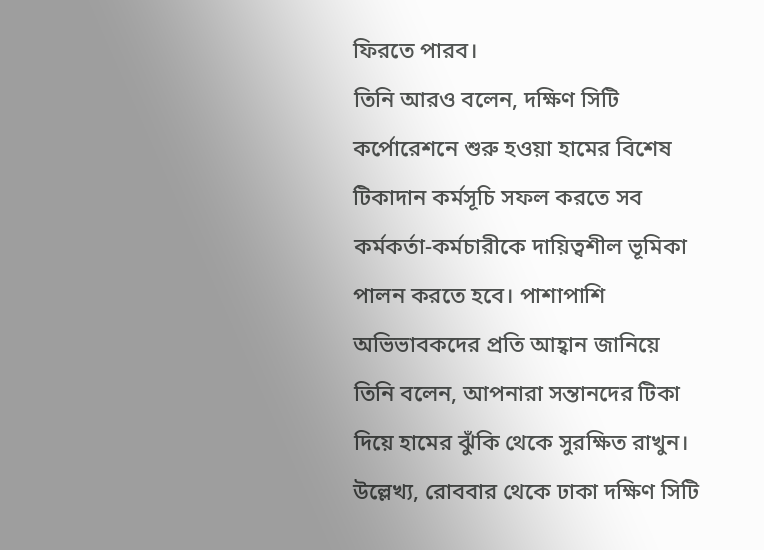ফিরতে পারব।
তিনি আরও বলেন, দক্ষিণ সিটি কর্পোরেশনে শুরু হওয়া হামের বিশেষ টিকাদান কর্মসূচি সফল করতে সব কর্মকর্তা-কর্মচারীকে দায়িত্বশীল ভূমিকা পালন করতে হবে। পাশাপাশি অভিভাবকদের প্রতি আহ্বান জানিয়ে তিনি বলেন, আপনারা সন্তানদের টিকা দিয়ে হামের ঝুঁকি থেকে সুরক্ষিত রাখুন।
উল্লেখ্য, রোববার থেকে ঢাকা দক্ষিণ সিটি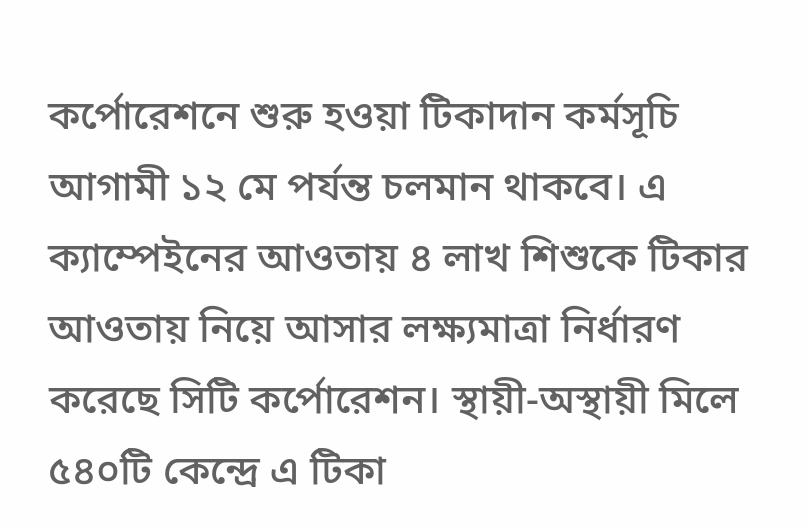কর্পোরেশনে শুরু হওয়া টিকাদান কর্মসূচি আগামী ১২ মে পর্যন্ত চলমান থাকবে। এ ক্যাম্পেইনের আওতায় ৪ লাখ শিশুকে টিকার আওতায় নিয়ে আসার লক্ষ্যমাত্রা নির্ধারণ করেছে সিটি কর্পোরেশন। স্থায়ী-অস্থায়ী মিলে ৫৪০টি কেন্দ্রে এ টিকা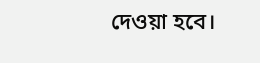দেওয়া হবে।